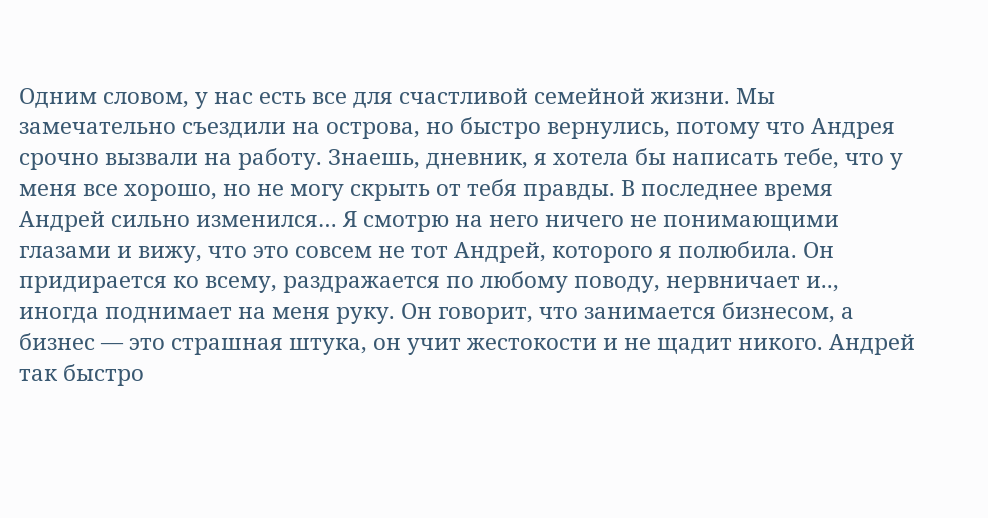Одним словом, у нас есть все для счастливой семейной жизни. Мы замечательно съездили на острова, но быстро вернулись, потому что Андрея срочно вызвали на работу. Знаешь, дневник, я хотела бы написать тебе, что у меня все хорошо, но не могу скрыть от тебя правды. В последнее время Андрей сильно изменился… Я смотрю на него ничего не понимающими глазами и вижу, что это совсем не тот Андрей, которого я полюбила. Он придирается ко всему, раздражается по любому поводу, нервничает и.., иногда поднимает на меня руку. Он говорит, что занимается бизнесом, а бизнес — это страшная штука, он учит жестокости и не щадит никого. Андрей так быстро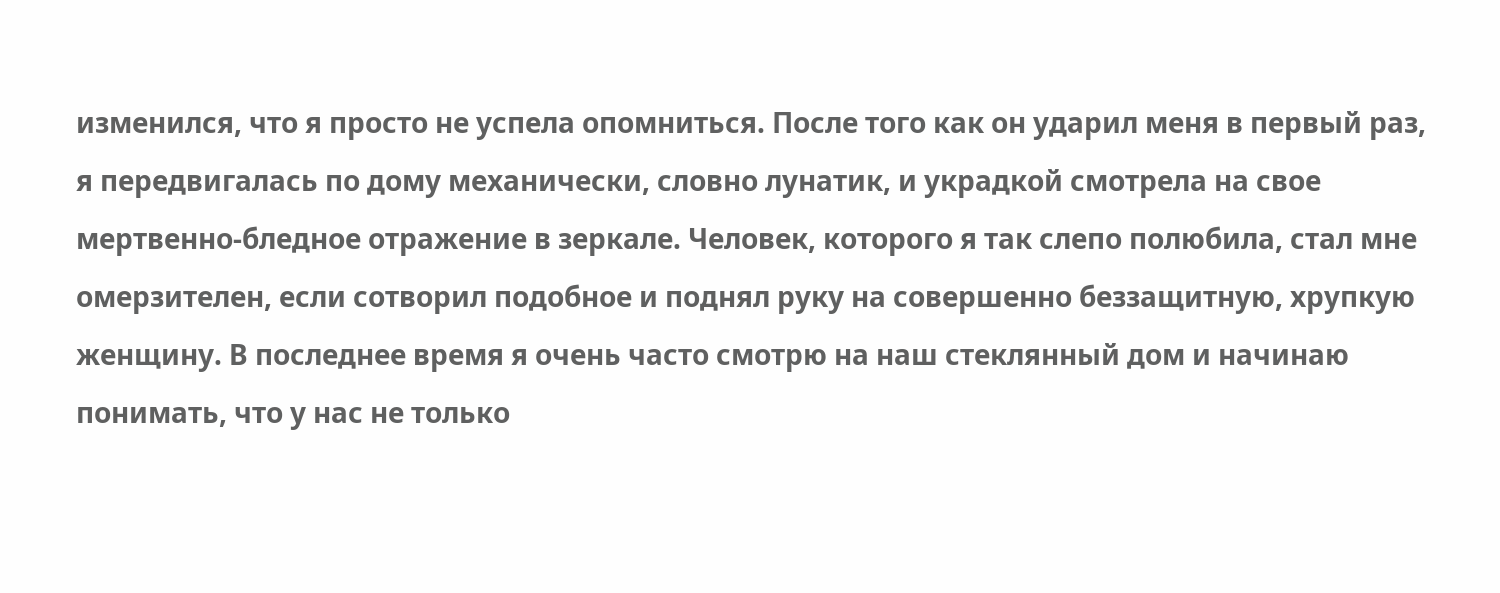изменился, что я просто не успела опомниться. После того как он ударил меня в первый раз, я передвигалась по дому механически, словно лунатик, и украдкой смотрела на свое мертвенно-бледное отражение в зеркале. Человек, которого я так слепо полюбила, стал мне омерзителен, если сотворил подобное и поднял руку на совершенно беззащитную, хрупкую женщину. В последнее время я очень часто смотрю на наш стеклянный дом и начинаю понимать, что у нас не только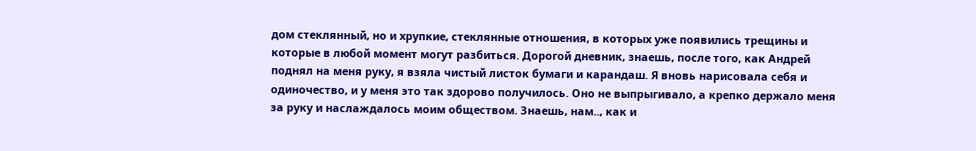дом стеклянный, но и хрупкие, стеклянные отношения, в которых уже появились трещины и которые в любой момент могут разбиться. Дорогой дневник, знаешь, после того, как Андрей поднял на меня руку, я взяла чистый листок бумаги и карандаш. Я вновь нарисовала себя и одиночество, и у меня это так здорово получилось. Оно не выпрыгивало, а крепко держало меня за руку и наслаждалось моим обществом. Знаешь, нам.., как и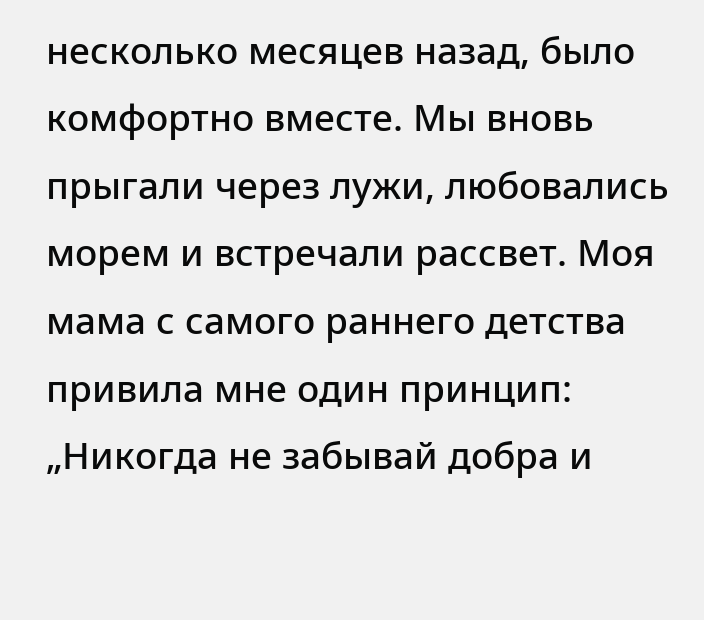несколько месяцев назад, было комфортно вместе. Мы вновь прыгали через лужи, любовались морем и встречали рассвет. Моя мама с самого раннего детства привила мне один принцип: „Никогда не забывай добра и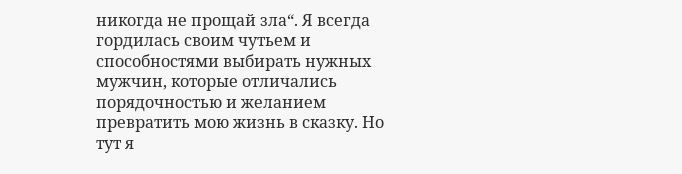никогда не прощай зла“. Я всегда гордилась своим чутьем и способностями выбирать нужных мужчин, которые отличались порядочностью и желанием превратить мою жизнь в сказку. Но тут я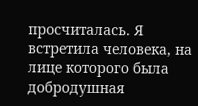просчиталась. Я встретила человека, на лице которого была добродушная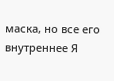маска, но все его внутреннее Я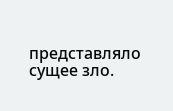представляло сущее зло.